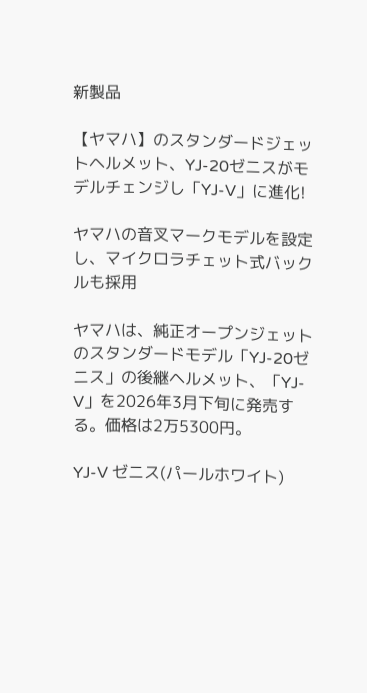新製品

【ヤマハ】のスタンダードジェットヘルメット、YJ-20ゼニスがモデルチェンジし「YJ-V」に進化!

ヤマハの音叉マークモデルを設定し、マイクロラチェット式バックルも採用

ヤマハは、純正オープンジェットのスタンダードモデル「YJ-20ゼニス」の後継ヘルメット、「YJ-V」を2026年3月下旬に発売する。価格は2万5300円。

YJ-V ゼニス(パールホワイト)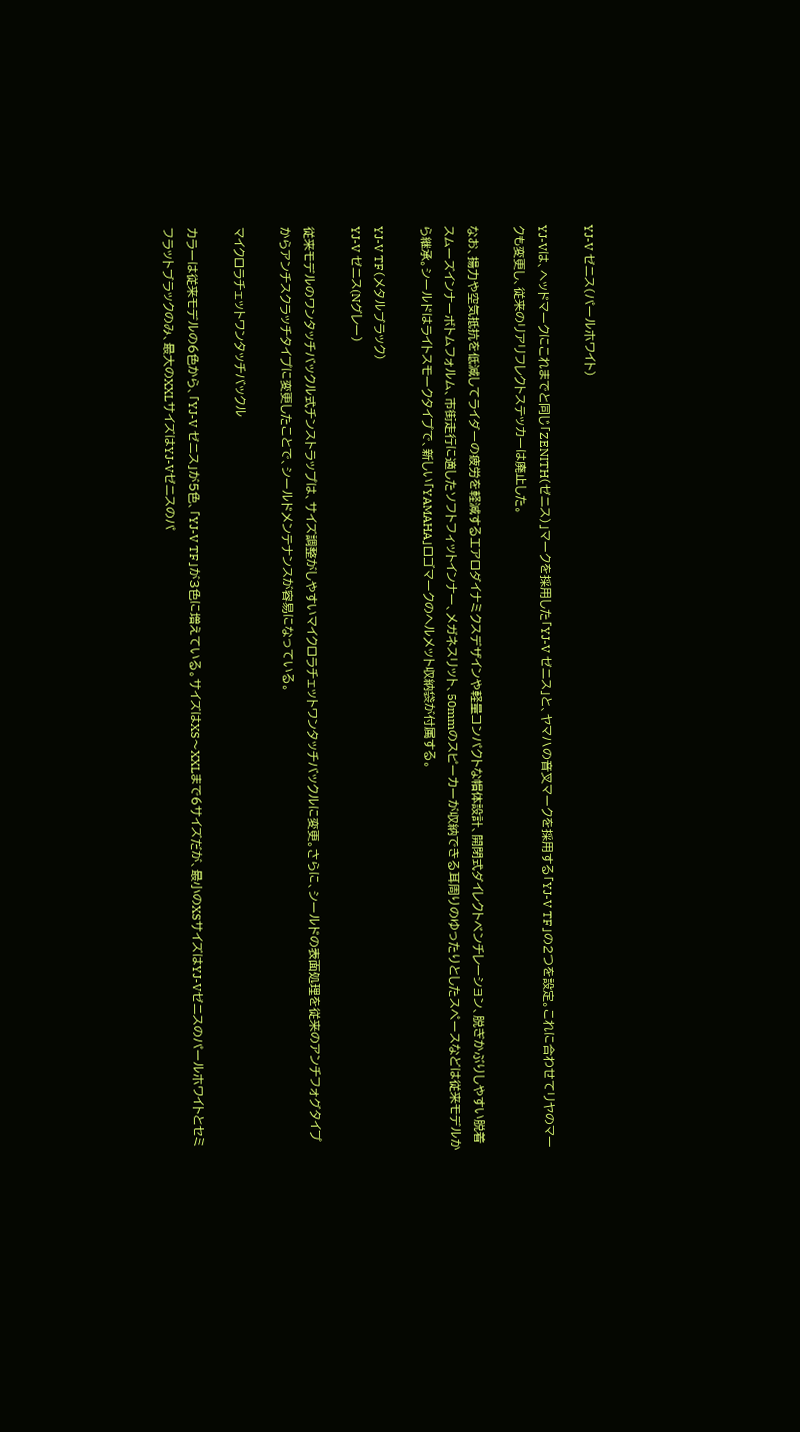YJ-V ゼニス(パールホワイト)

YJ-Vは、ヘッドマークにこれまでと同じ「ZENITH(ゼニス)」マークを採用した「YJ-V ゼニス」と、ヤマハの音叉マークを採用する「YJ-V TF」の2つを設定。これに合わせてリヤのマークも変更し、従来のリアリフレクトステッカーは廃止した。

なお、揚力や空気抵抗を低減してライダーの疲労を軽減するエアロダイナミクスデザインや軽量コンパクトな帽体設計、開閉式ダイレクトベンチレーション、脱ぎかぶりしやすい脱着スムーズインナーボトムフォルム、市街走行に適したソフトフィットインナー、メガネスリット、50mmのスピーカーが収納できる耳周りのゆったりとしたスペースなどは従来モデルから継承。シールドはライトスモークタイプで、新しい「YAMAHA」ロゴマークのヘルメット収納袋が付属する。

YJ-V TF(メタルブラック)
YJ-V ゼニス(Nグレー)

従来モデルのワンタッチバックル式チンストラップは、サイズ調整がしやすいマイクロラチェットワンタッチバックルに変更。さらに、シールドの表面処理を従来のアンチフォグタイプからアンチスクラッチタイプに変更したことで、シールドメンテナンスが容易になっている。

マイクロラチェットワンタッチバックル

カラーは従来モデルの6色から、「YJ-V ゼニス」が5色、「YJ-V TF」が3色に増えている。サイズはXS〜XXLまで6サイズだが、最小のXSサイズはYJ-Vゼニスのパールホワイトとセミフラットブラックのみ、最大のXXLサイズはYJ-Vゼニスのパ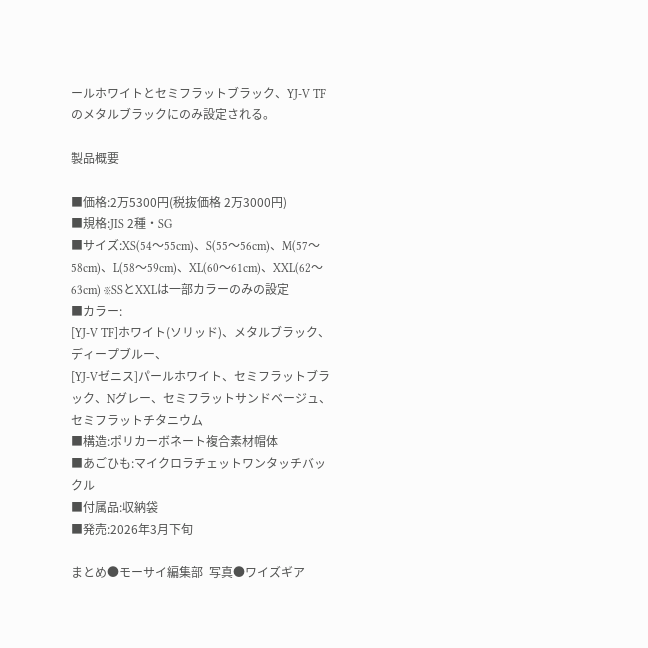ールホワイトとセミフラットブラック、YJ-V TFのメタルブラックにのみ設定される。

製品概要

■価格:2万5300円(税抜価格 2万3000円)
■規格:JIS 2種・SG
■サイズ:XS(54〜55cm)、S(55〜56cm)、M(57〜58cm)、L(58〜59cm)、XL(60〜61cm)、XXL(62〜63cm) ※SSとXXLは一部カラーのみの設定
■カラー:
[YJ-V TF]ホワイト(ソリッド)、メタルブラック、ディープブルー、
[YJ-Vゼニス]パールホワイト、セミフラットブラック、Nグレー、セミフラットサンドベージュ、セミフラットチタニウム
■構造:ポリカーボネート複合素材帽体
■あごひも:マイクロラチェットワンタッチバックル
■付属品:収納袋
■発売:2026年3月下旬

まとめ●モーサイ編集部  写真●ワイズギア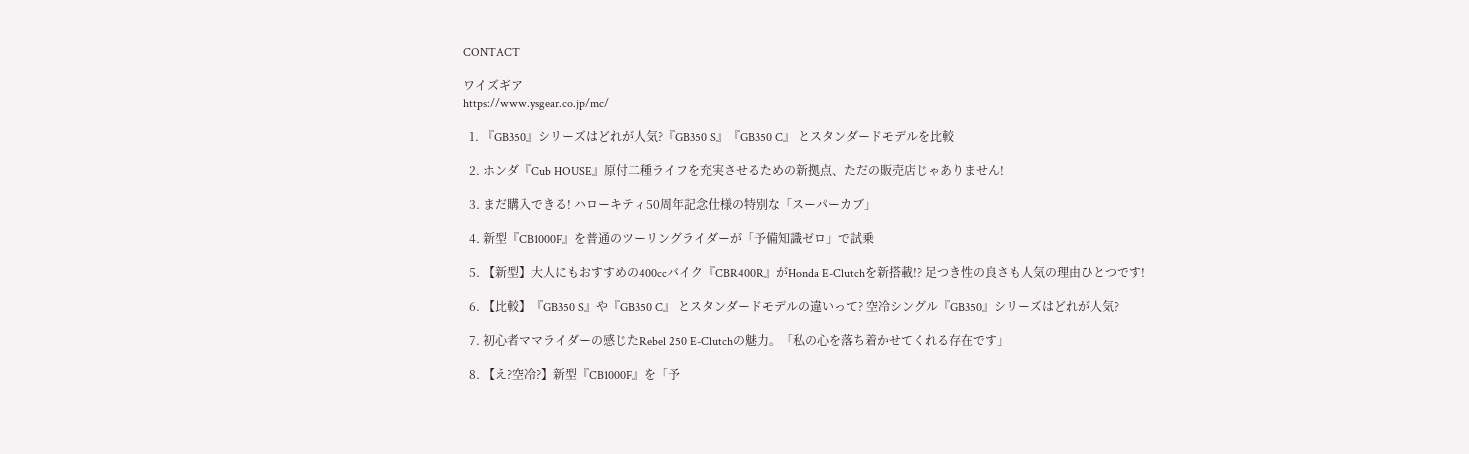CONTACT

ワイズギア
https://www.ysgear.co.jp/mc/

  1. 『GB350』シリーズはどれが人気?『GB350 S』『GB350 C』 とスタンダードモデルを比較

  2. ホンダ『Cub HOUSE』原付二種ライフを充実させるための新拠点、ただの販売店じゃありません!

  3. まだ購入できる! ハローキティ50周年記念仕様の特別な「スーパーカブ」

  4. 新型『CB1000F』を普通のツーリングライダーが「予備知識ゼロ」で試乗

  5. 【新型】大人にもおすすめの400ccバイク『CBR400R』がHonda E-Clutchを新搭載!? 足つき性の良さも人気の理由ひとつです!

  6. 【比較】『GB350 S』や『GB350 C』 とスタンダードモデルの違いって? 空冷シングル『GB350』シリーズはどれが人気?

  7. 初心者ママライダーの感じたRebel 250 E-Clutchの魅力。「私の心を落ち着かせてくれる存在です」

  8. 【え?空冷?】新型『CB1000F』を「予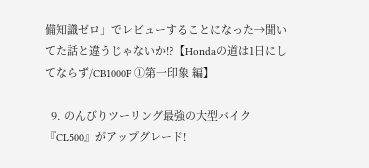備知識ゼロ」でレビューすることになった→聞いてた話と違うじゃないか!?【Hondaの道は1日にしてならず/CB1000F ①第一印象 編】

  9. のんびりツーリング最強の大型バイク『CL500』がアップグレード!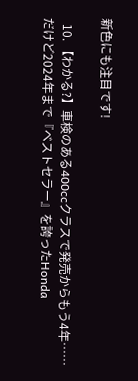新色にも注目です!

  10. 【わかる?】車検のある400ccクラスで発売からもう4年……だけど2024年まで『ベストセラー』を誇ったHonda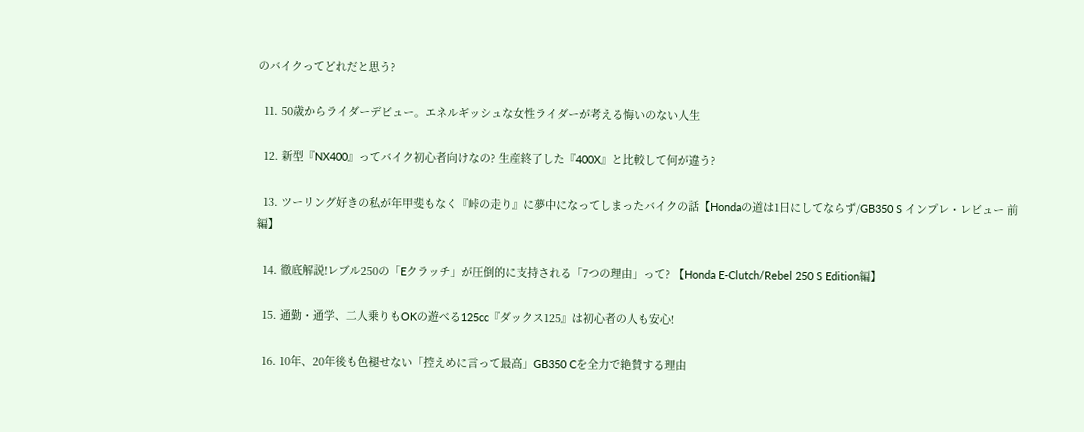のバイクってどれだと思う?

  11. 50歳からライダーデビュー。エネルギッシュな女性ライダーが考える悔いのない人生

  12. 新型『NX400』ってバイク初心者向けなの? 生産終了した『400X』と比較して何が違う?

  13. ツーリング好きの私が年甲斐もなく『峠の走り』に夢中になってしまったバイクの話【Hondaの道は1日にしてならず/GB350 S インプレ・レビュー 前編】

  14. 徹底解説!レブル250の「Eクラッチ」が圧倒的に支持される「7つの理由」って? 【Honda E-Clutch/Rebel 250 S Edition編】

  15. 通勤・通学、二人乗りもOKの遊べる125cc『ダックス125』は初心者の人も安心!

  16. 10年、20年後も色褪せない「控えめに言って最高」GB350 Cを全力で絶賛する理由